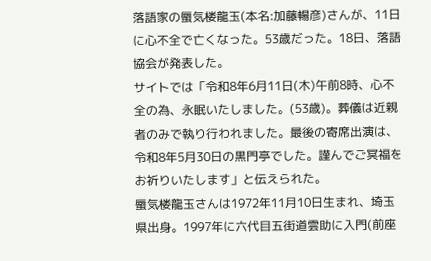落語家の蜃気楼龍玉(本名:加藤暢彦)さんが、11日に心不全で亡くなった。53歳だった。18日、落語協会が発表した。
サイトでは「令和8年6月11日(木)午前8時、心不全の為、永眠いたしました。(53歳)。葬儀は近親者のみで執り行われました。最後の寄席出演は、令和8年5月30日の黒門亭でした。謹んでご冥福をお祈りいたします」と伝えられた。
蜃気楼龍玉さんは1972年11月10日生まれ、埼玉県出身。1997年に六代目五街道雲助に入門(前座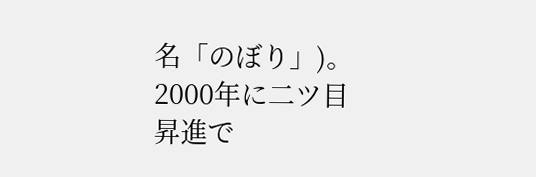名「のぼり」)。2000年に二ツ目昇進で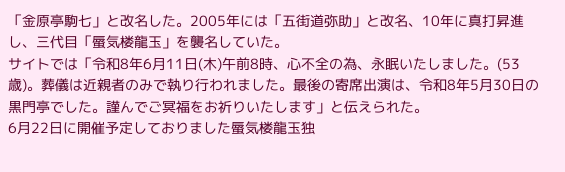「金原亭駒七」と改名した。2005年には「五街道弥助」と改名、10年に真打昇進し、三代目「蜃気楼龍玉」を襲名していた。
サイトでは「令和8年6月11日(木)午前8時、心不全の為、永眠いたしました。(53歳)。葬儀は近親者のみで執り行われました。最後の寄席出演は、令和8年5月30日の黒門亭でした。謹んでご冥福をお祈りいたします」と伝えられた。
6月22日に開催予定しておりました蜃気楼龍玉独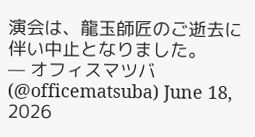演会は、龍玉師匠のご逝去に伴い中止となりました。
— オフィスマツバ (@officematsuba) June 18, 2026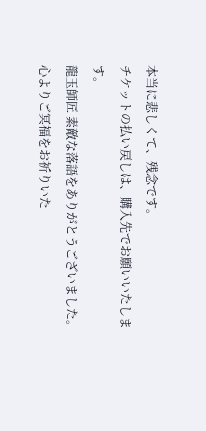本当に悲しくて、残念です。
チケットの払い戻しは、購入先でお願いいたします。
龍玉師匠 素敵な落語をありがとうございました。
心よりご冥福をお祈りいた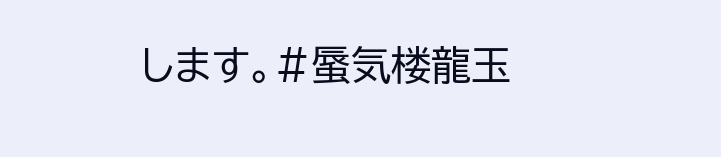します。#蜃気楼龍玉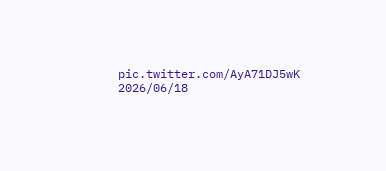pic.twitter.com/AyA71DJ5wK
2026/06/18